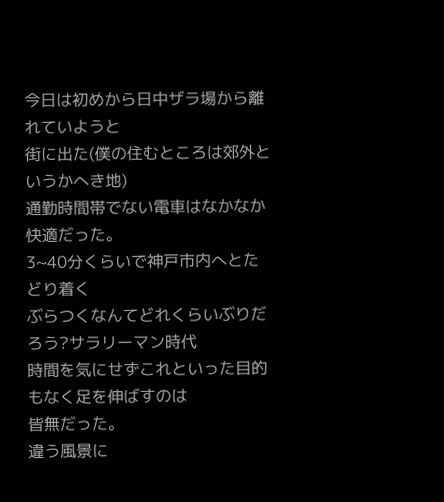今日は初めから日中ザラ場から離れていようと
街に出た(僕の住むところは郊外というかへき地)
通勤時間帯でない電車はなかなか快適だった。
3~40分くらいで神戸市内へとたどり着く
ぶらつくなんてどれくらいぶりだろう?サラリーマン時代
時間を気にせずこれといった目的もなく足を伸ばすのは
皆無だった。
違う風景に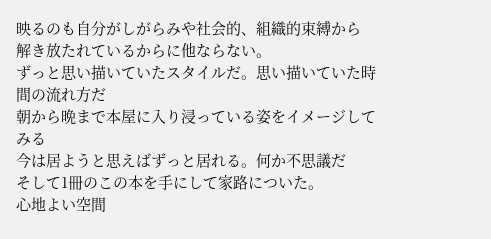映るのも自分がしがらみや社会的、組織的束縛から
解き放たれているからに他ならない。
ずっと思い描いていたスタイルだ。思い描いていた時間の流れ方だ
朝から晩まで本屋に入り浸っている姿をイメージしてみる
今は居ようと思えばずっと居れる。何か不思議だ
そして1冊のこの本を手にして家路についた。
心地よい空間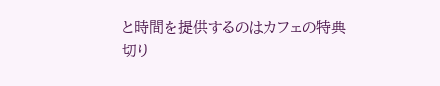と時間を提供するのはカフェの特典
切り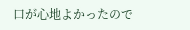口が心地よかったので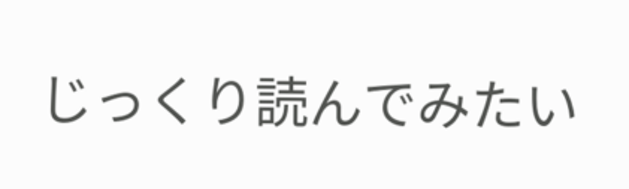じっくり読んでみたい